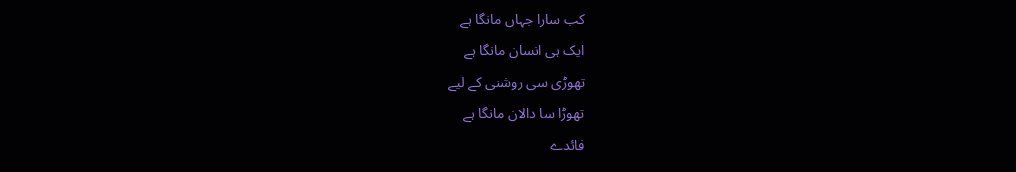کب سارا جہاں مانگا ہے
ایک ہی انسان مانگا ہے
تھوڑی سی روشنی کے لیے
تھوڑا سا دالان مانگا ہے
فائدے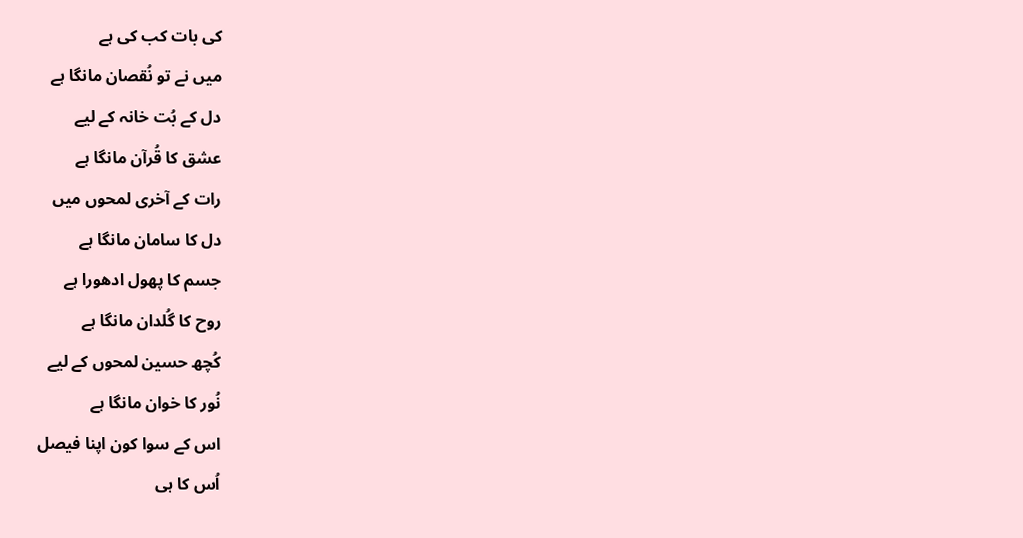کی بات کب کی ہے
میں نے تو نُقصان مانگا ہے
دل کے بُت خانہ کے لیے
عشق کا قُرآن مانگا ہے
رات کے آخری لمحوں میں
دل کا سامان مانگا ہے
جسم کا پھول ادھورا ہے
روح کا گُلدان مانگا ہے
کُچھ حسین لمحوں کے لیے
نُور کا خوان مانگا ہے
اس کے سوا کون اپنا فیصل
اُس کا ہی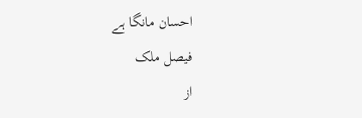احسان مانگا ہے
فیصل ملک
از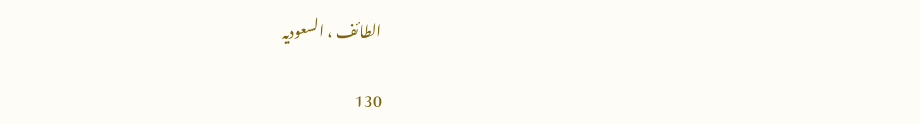الطائف ، السعودیہ

130